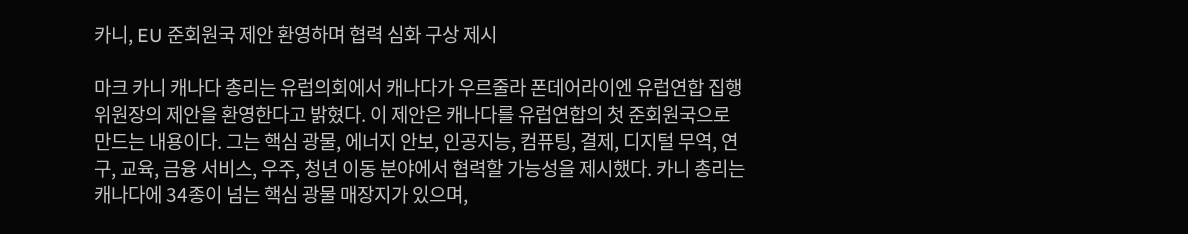카니, EU 준회원국 제안 환영하며 협력 심화 구상 제시

마크 카니 캐나다 총리는 유럽의회에서 캐나다가 우르줄라 폰데어라이엔 유럽연합 집행위원장의 제안을 환영한다고 밝혔다. 이 제안은 캐나다를 유럽연합의 첫 준회원국으로 만드는 내용이다. 그는 핵심 광물, 에너지 안보, 인공지능, 컴퓨팅, 결제, 디지털 무역, 연구, 교육, 금융 서비스, 우주, 청년 이동 분야에서 협력할 가능성을 제시했다. 카니 총리는 캐나다에 34종이 넘는 핵심 광물 매장지가 있으며,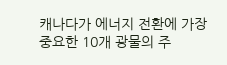캐나다가 에너지 전환에 가장 중요한 10개 광물의 주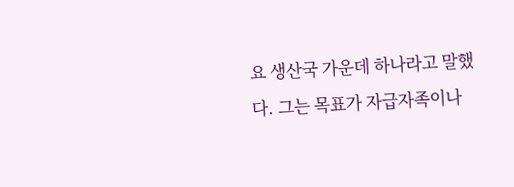요 생산국 가운데 하나라고 말했다. 그는 목표가 자급자족이나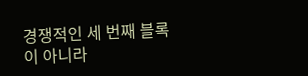경쟁적인 세 번째 블록이 아니라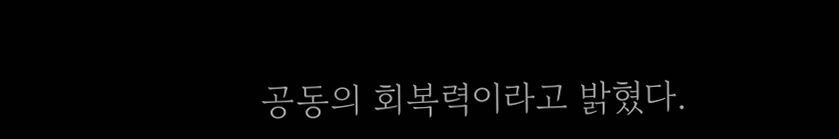공동의 회복력이라고 밝혔다.